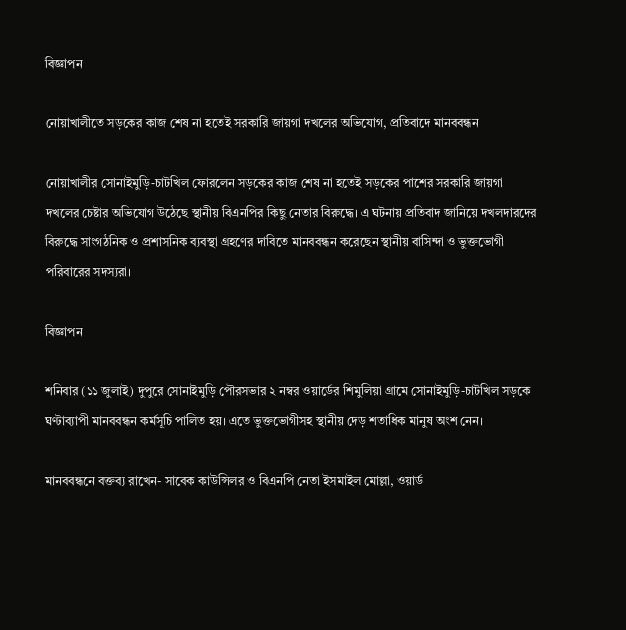বিজ্ঞাপন

নোয়াখালীতে সড়কের কাজ শেষ না হতেই সরকারি জায়গা দখলের অভিযোগ, প্রতিবাদে মানববন্ধন

নোয়াখালীর সোনাইমুড়ি-চাটখিল ফোরলেন সড়কের কাজ শেষ না হতেই সড়কের পাশের সরকারি জায়গা দখলের চেষ্টার অভিযোগ উঠেছে স্থানীয় বিএনপির কিছু নেতার বিরুদ্ধে। এ ঘটনায় প্রতিবাদ জানিয়ে দখলদারদের বিরুদ্ধে সাংগঠনিক ও প্রশাসনিক ব্যবস্থা গ্রহণের দাবিতে মানববন্ধন করেছেন স্থানীয় বাসিন্দা ও ভুক্তভোগী পরিবারের সদস্যরা।

বিজ্ঞাপন

শনিবার (১১ জুলাই) দুপুরে সোনাইমুড়ি পৌরসভার ২ নম্বর ওয়ার্ডের শিমুলিয়া গ্রামে সোনাইমুড়ি-চাটখিল সড়কে ঘণ্টাব্যাপী মানববন্ধন কর্মসূচি পালিত হয়। এতে ভুক্তভোগীসহ স্থানীয় দেড় শতাধিক মানুষ অংশ নেন।

মানববন্ধনে বক্তব্য রাখেন- সাবেক কাউন্সিলর ও বিএনপি নেতা ইসমাইল মোল্লা, ওয়ার্ড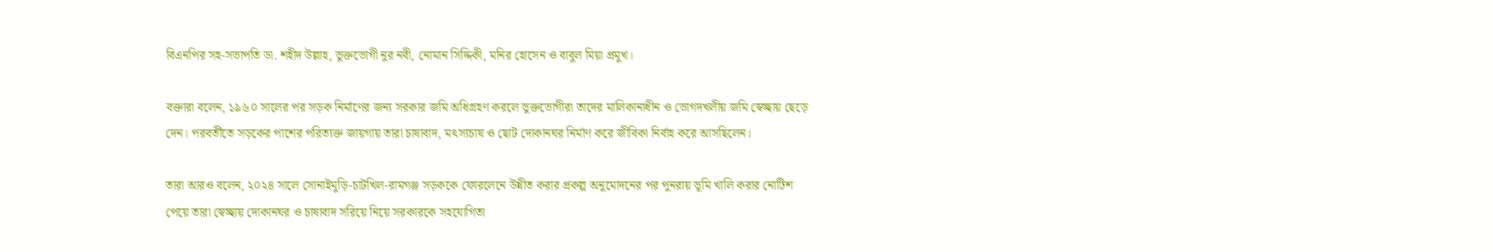বিএনপির সহ-সভাপতি ডা. শহীদ উল্লাহ, ভুক্তভোগী নুর নবী, নোমান সিদ্দিকী, মনির হোসেন ও বাবুল মিয়া প্রমুখ।

বক্তারা বলেন, ১৯৬০ সালের পর সড়ক নির্মাণের জন্য সরকার জমি অধিগ্রহণ করলে ভুক্তভোগীরা তাদের মালিকানাধীন ও ভোগদখলীয় জমি স্বেচ্ছায় ছেড়ে দেন। পরবর্তীতে সড়কের পাশের পরিত্যক্ত জায়গায় তারা চাষাবাদ, মৎস্যচাষ ও ছোট দোকানঘর নির্মাণ করে জীবিকা নির্বাহ করে আসছিলেন।

তারা আরও বলেন, ২০২৪ সালে সোনাইমুড়ি-চাটখিল-রামগঞ্জ সড়ককে ফোরলেনে উন্নীত করার প্রকল্প অনুমোদনের পর পুনরায় ভূমি খালি করার নোটিশ পেয়ে তারা স্বেচ্ছায় দোকানঘর ও চাষাবাদ সরিয়ে নিয়ে সরকারকে সহযোগিতা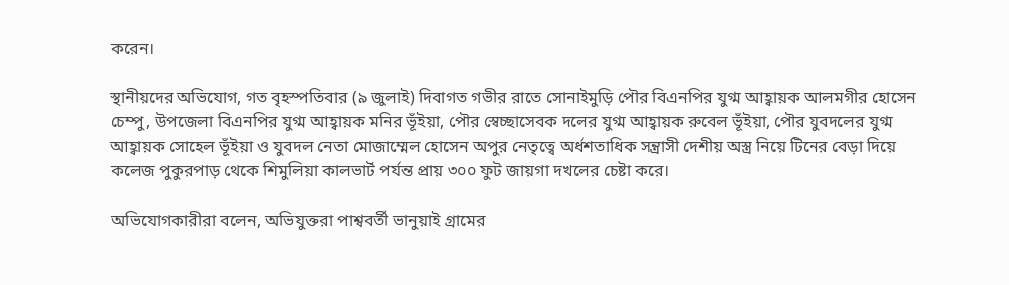করেন।

স্থানীয়দের অভিযোগ, গত বৃহস্পতিবার (৯ জুলাই) দিবাগত গভীর রাতে সোনাইমুড়ি পৌর বিএনপির যুগ্ম আহ্বায়ক আলমগীর হোসেন চেম্পু, উপজেলা বিএনপির যুগ্ম আহ্বায়ক মনির ভূঁইয়া, পৌর স্বেচ্ছাসেবক দলের যুগ্ম আহ্বায়ক রুবেল ভূঁইয়া, পৌর যুবদলের যুগ্ম আহ্বায়ক সোহেল ভূঁইয়া ও যুবদল নেতা মোজাম্মেল হোসেন অপুর নেতৃত্বে অর্ধশতাধিক সন্ত্রাসী দেশীয় অস্ত্র নিয়ে টিনের বেড়া দিয়ে কলেজ পুকুরপাড় থেকে শিমুলিয়া কালভার্ট পর্যন্ত প্রায় ৩০০ ফুট জায়গা দখলের চেষ্টা করে।

অভিযোগকারীরা বলেন, অভিযুক্তরা পাশ্ববর্তী ভানুয়াই গ্রামের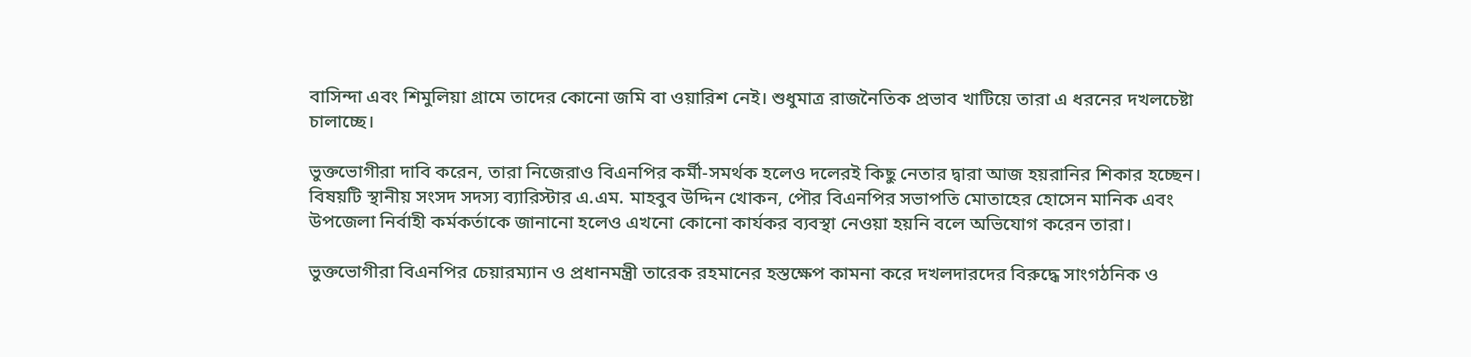বাসিন্দা এবং শিমুলিয়া গ্রামে তাদের কোনো জমি বা ওয়ারিশ নেই। শুধুমাত্র রাজনৈতিক প্রভাব খাটিয়ে তারা এ ধরনের দখলচেষ্টা চালাচ্ছে।

ভুক্তভোগীরা দাবি করেন, তারা নিজেরাও বিএনপির কর্মী-সমর্থক হলেও দলেরই কিছু নেতার দ্বারা আজ হয়রানির শিকার হচ্ছেন। বিষয়টি স্থানীয় সংসদ সদস্য ব্যারিস্টার এ.এম. মাহবুব উদ্দিন খোকন, পৌর বিএনপির সভাপতি মোতাহের হোসেন মানিক এবং উপজেলা নির্বাহী কর্মকর্তাকে জানানো হলেও এখনো কোনো কার্যকর ব্যবস্থা নেওয়া হয়নি বলে অভিযোগ করেন তারা।

ভুক্তভোগীরা বিএনপির চেয়ারম্যান ও প্রধানমন্ত্রী তারেক রহমানের হস্তক্ষেপ কামনা করে দখলদারদের বিরুদ্ধে সাংগঠনিক ও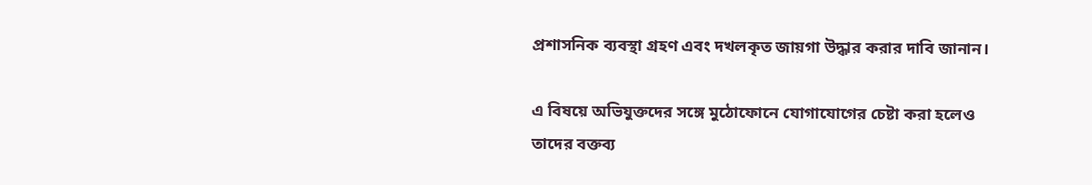প্রশাসনিক ব্যবস্থা গ্রহণ এবং দখলকৃত জায়গা উদ্ধার করার দাবি জানান।

এ বিষয়ে অভিযুক্তদের সঙ্গে মুঠোফোনে যোগাযোগের চেষ্টা করা হলেও তাদের বক্তব্য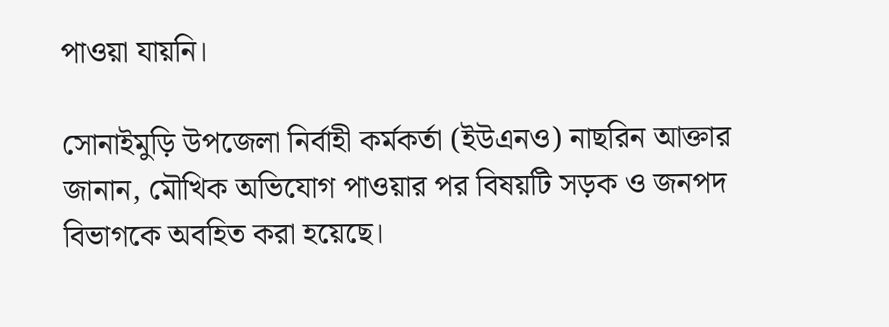পাওয়া যায়নি।

সোনাইমুড়ি উপজেলা নির্বাহী কর্মকর্তা (ইউএনও) নাছরিন আক্তার জানান, মৌখিক অভিযোগ পাওয়ার পর বিষয়টি সড়ক ও জনপদ বিভাগকে অবহিত করা হয়েছে।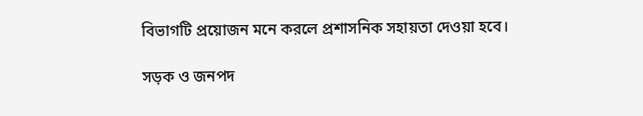বিভাগটি প্রয়োজন মনে করলে প্রশাসনিক সহায়তা দেওয়া হবে।

সড়ক ও জনপদ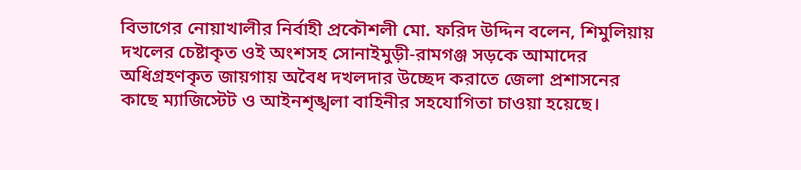বিভাগের নোয়াখালীর নির্বাহী প্রকৌশলী মো. ফরিদ উদ্দিন বলেন, শিমুলিয়ায় দখলের চেষ্টাকৃত ওই অংশসহ সোনাইমুড়ী-রামগঞ্জ সড়কে আমাদের অধিগ্রহণকৃত জায়গায় অবৈধ দখলদার উচ্ছেদ করাতে জেলা প্রশাসনের কাছে ম্যাজিস্টেট ও আইনশৃঙ্খলা বাহিনীর সহযোগিতা চাওয়া হয়েছে।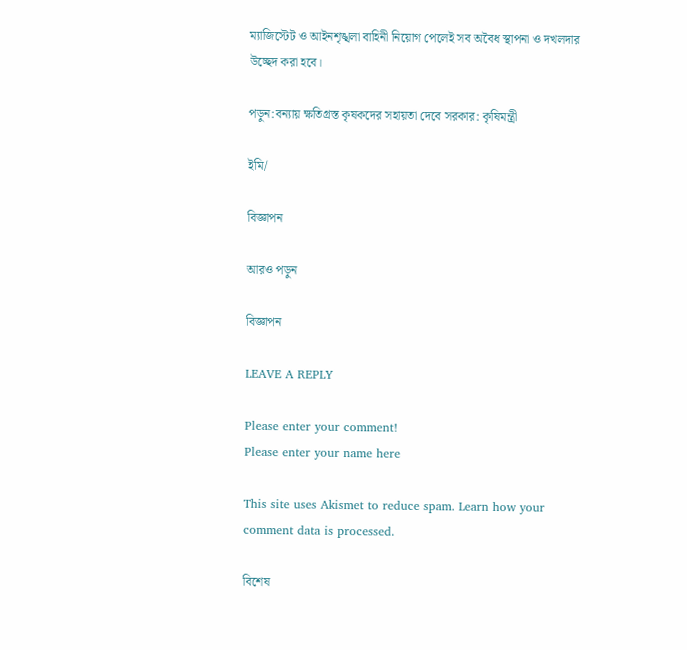ম্যাজিস্টেট ও আইনশৃঙ্খলা বাহিনী নিয়োগ পেলেই সব অবৈধ স্থাপনা ও দখলদার উচ্ছেদ করা হবে।

পড়ুন:বন্যায় ক্ষতিগ্রস্ত কৃষকদের সহায়তা দেবে সরকার: কৃষিমন্ত্রী

ইমি/

বিজ্ঞাপন

আরও পড়ুন

বিজ্ঞাপন

LEAVE A REPLY

Please enter your comment!
Please enter your name here

This site uses Akismet to reduce spam. Learn how your comment data is processed.

বিশেষ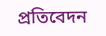প্রতিবেদন